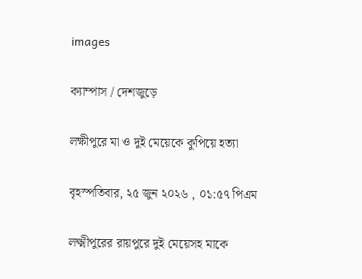images

ক্যাম্পাস / দেশজুড়ে

লক্ষীপুরে মা ও দুই মেয়েকে কুপিয়ে হত্যা

বৃহস্পতিবার, ২৫ জুন ২০২৬ , ০১:৫৭ পিএম

লক্ষ্মীপুরের রায়পুরে দুই মেয়েসহ মাকে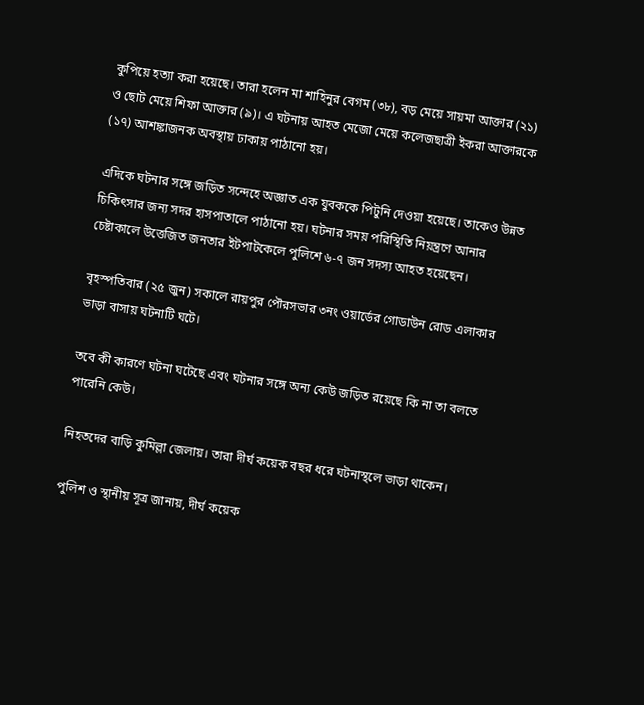কুপিয়ে হত্যা করা হয়েছে। তারা হলেন মা শাহিনুর বেগম (৩৮), বড় মেয়ে সায়মা আক্তার (২১) ও ছোট মেয়ে শিফা আক্তার (৯)। এ ঘটনায় আহত মেজো মেয়ে কলেজছাত্রী ইকরা আক্তারকে (১৭) আশঙ্কাজনক অবস্থায় ঢাকায় পাঠানো হয়।

এদিকে ঘটনার সঙ্গে জড়িত সন্দেহে অজ্ঞাত এক যুবককে পিটুনি দেওয়া হয়েছে। তাকেও উন্নত চিকিৎসার জন্য সদর হাসপাতালে পাঠানো হয়। ঘটনার সময় পরিস্থিতি নিয়ন্ত্রণে আনার চেষ্টাকালে উত্তেজিত জনতার ইটপাটকেলে পুলিশে ৬-৭ জন সদস্য আহত হয়েছেন।

বৃহস্পতিবার (২৫ জুন) সকালে রায়পুর পৌরসভার ৩নং ওয়ার্ডের গোডাউন রোড এলাকার ভাড়া বাসায় ঘটনাটি ঘটে।

তবে কী কারণে ঘটনা ঘটেছে এবং ঘটনার সঙ্গে অন্য কেউ জড়িত রয়েছে কি না তা বলতে পারেনি কেউ।

নিহতদের বাড়ি কুমিল্লা জেলায়। তারা দীর্ঘ কয়েক বছর ধরে ঘটনাস্থলে ভাড়া থাকেন।

পুলিশ ও স্থানীয় সূত্র জানায়, দীর্ঘ কয়েক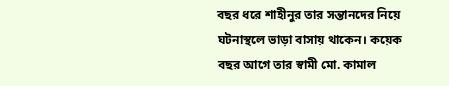বছর ধরে শাহীনুর তার সন্তানদের নিয়ে ঘটনাস্থলে ভাড়া বাসায় থাকেন। কয়েক বছর আগে তার স্বামী মো. কামাল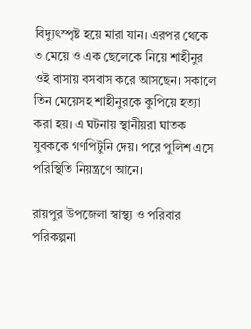বিদ্যুৎস্পৃষ্ট হয়ে মারা যান। এরপর থেকে ৩ মেয়ে ও এক ছেলেকে নিয়ে শাহীনুর ওই বাসায় বসবাস করে আসছেন। সকালে তিন মেয়েসহ শাহীনুরকে কুপিয়ে হত্যা করা হয়। এ ঘটনায় স্থানীয়রা ঘাতক যুবককে গণপিটুনি দেয়। পরে পুলিশ এসে পরিস্থিতি নিয়ন্ত্রণে আনে।

রায়পুর উপজেলা স্বাস্থ্য ও পরিবার পরিকল্পনা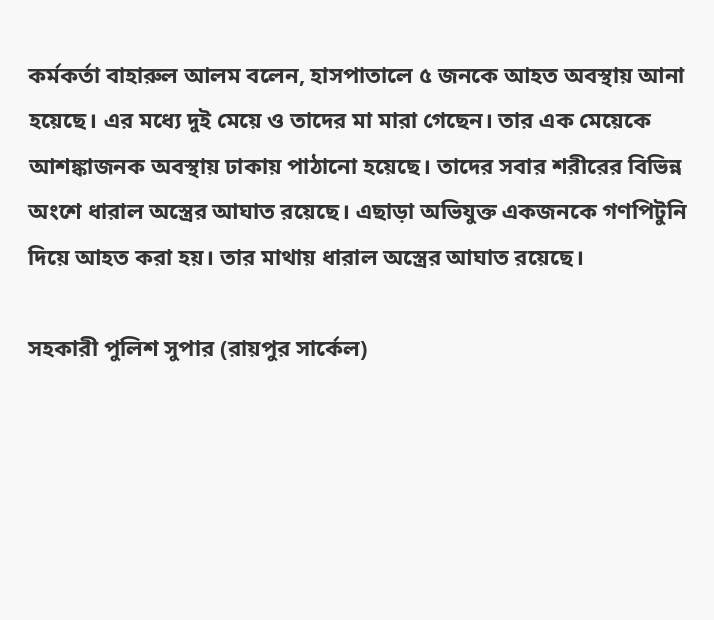কর্মকর্তা বাহারুল আলম বলেন, হাসপাতালে ৫ জনকে আহত অবস্থায় আনা হয়েছে। এর মধ্যে দুই মেয়ে ও তাদের মা মারা গেছেন। তার এক মেয়েকে আশঙ্কাজনক অবস্থায় ঢাকায় পাঠানো হয়েছে। তাদের সবার শরীরের বিভিন্ন অংশে ধারাল অস্ত্রের আঘাত রয়েছে। এছাড়া অভিযুক্ত একজনকে গণপিটুনি দিয়ে আহত করা হয়। তার মাথায় ধারাল অস্ত্রের আঘাত রয়েছে।

সহকারী পুলিশ সুপার (রায়পুর সার্কেল)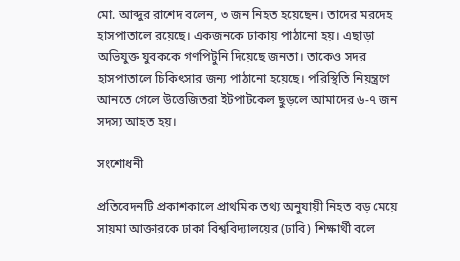মো. আব্দুর রাশেদ বলেন, ৩ জন নিহত হয়েছেন। তাদের মরদেহ হাসপাতালে রয়েছে। একজনকে ঢাকায় পাঠানো হয়। এছাড়া অভিযুক্ত যুবককে গণপিটুনি দিয়েছে জনতা। তাকেও সদর হাসপাতালে চিকিৎসার জন্য পাঠানো হয়েছে। পরিস্থিতি নিয়ন্ত্রণে আনতে গেলে উত্তেজিতরা ইটপাটকেল ছুড়লে আমাদের ৬-৭ জন সদস্য আহত হয়।

সংশোধনী

প্রতিবেদনটি প্রকাশকালে প্রাথমিক তথ্য অনুযায়ী নিহত বড় মেয়ে সায়মা আক্তারকে ঢাকা বিশ্ববিদ্যালয়ের (ঢাবি) শিক্ষার্থী বলে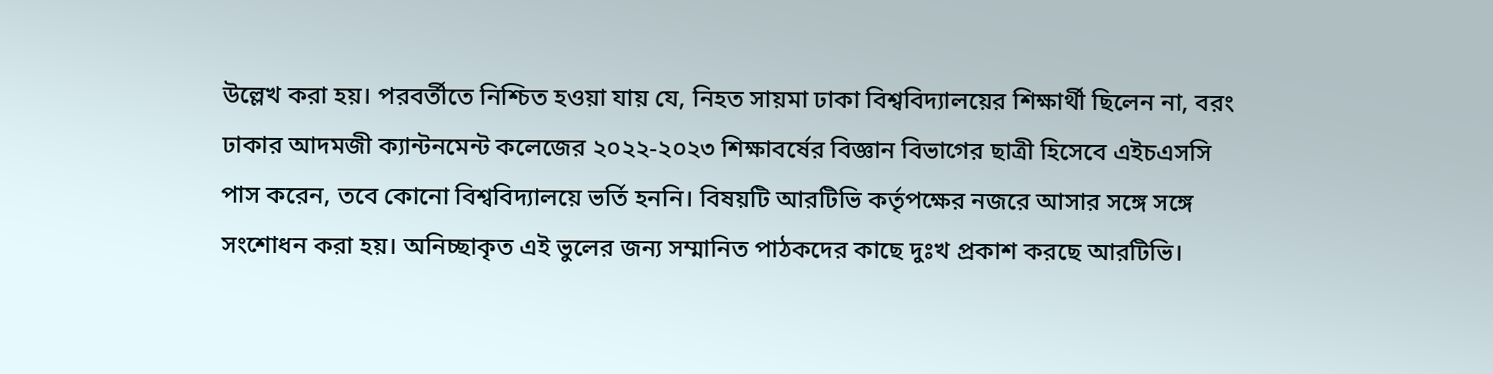উল্লেখ করা হয়। পরবর্তীতে নিশ্চিত হওয়া যায় যে, নিহত সায়মা ঢাকা বিশ্ববিদ্যালয়ের শিক্ষার্থী ছিলেন না, বরং ঢাকার আদমজী ক্যান্টনমেন্ট কলেজের ২০২২-২০২৩ শিক্ষাবর্ষের বিজ্ঞান বিভাগের ছাত্রী হিসেবে এইচএসসি পাস করেন, তবে কোনো বিশ্ববিদ্যালয়ে ভর্তি হননি। বিষয়টি আরটিভি কর্তৃপক্ষের নজরে আসার সঙ্গে সঙ্গে সংশোধন করা হয়। অনিচ্ছাকৃত এই ভুলের জন্য সম্মানিত পাঠকদের কাছে দুঃখ প্রকাশ করছে আরটিভি।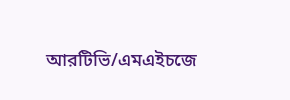আরটিভি/এমএইচজে